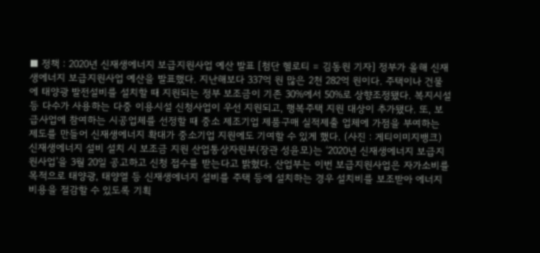■ 정책 : 2020년 신재생에너지 보급지원사업 예산 발표 [첨단 헬로티 = 김동원 기자] 정부가 올해 신재생에너지 보급지원사업 예산을 발표했다. 지난해보다 337억 원 많은 2천 282억 원이다. 주택이나 건물에 태양광 발전설비를 설치할 때 지원되는 정부 보조금이 기존 30%에서 50%로 상향조정됐다. 복지시설 등 다수가 사용하는 다중 이용시설 신청사업이 우선 지원되고, 행복주택 지원 대상이 추가됐다. 또, 보급사업에 참여하는 시공업체를 선정할 때 중소 제조기업 제품구매 실적제출 업체에 가점을 부여하는 제도를 만들어 신재생에너지 확대가 중소기업 지원에도 기여할 수 있게 했다. (사진 : 게티이미지뱅크) 신재생에너지 설비 설치 시 보조금 지원 산업통상자원부(장관 성윤모)는 ‘2020년 신재생에너지 보급지원사업’을 3월 20일 공고하고 신청 접수를 받는다고 밝혔다. 산업부는 이번 보급지원사업은 자가소비를 목적으로 태양광, 태양열 등 신재생에너지 설비를 주택 등에 설치하는 경우 설치비를 보조받아 에너지 비용을 절감할 수 있도록 기획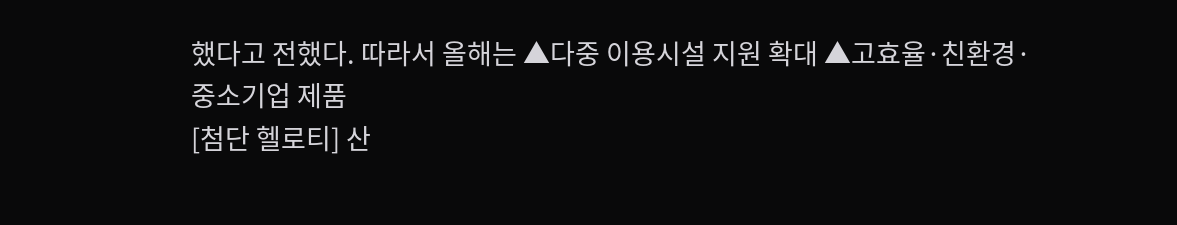했다고 전했다. 따라서 올해는 ▲다중 이용시설 지원 확대 ▲고효율·친환경·중소기업 제품
[첨단 헬로티] 산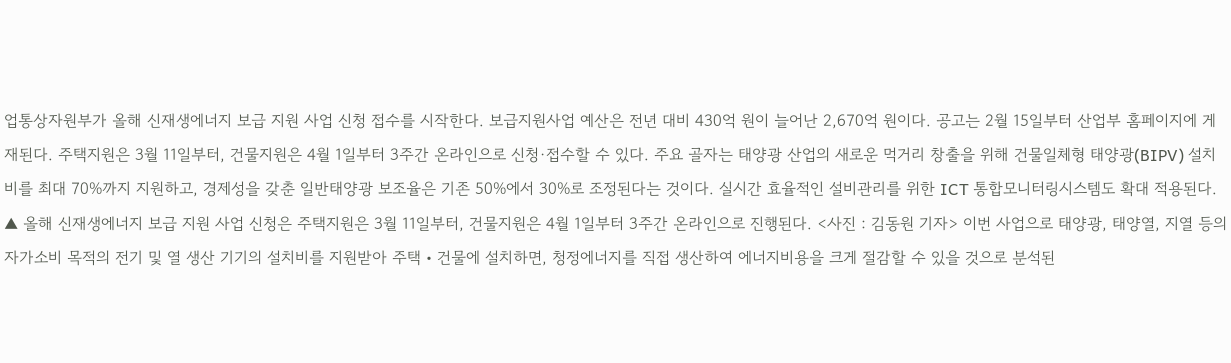업통상자원부가 올해 신재생에너지 보급 지원 사업 신청 접수를 시작한다. 보급지원사업 예산은 전년 대비 430억 원이 늘어난 2,670억 원이다. 공고는 2월 15일부터 산업부 홈페이지에 게재된다. 주택지원은 3월 11일부터, 건물지원은 4월 1일부터 3주간 온라인으로 신청·접수할 수 있다. 주요 골자는 태양광 산업의 새로운 먹거리 창출을 위해 건물일체형 태양광(BIPV) 설치비를 최대 70%까지 지원하고, 경제성을 갖춘 일반태양광 보조율은 기존 50%에서 30%로 조정된다는 것이다. 실시간 효율적인 설비관리를 위한 ICT 통합모니터링시스템도 확대 적용된다. ▲ 올해 신재생에너지 보급 지원 사업 신청은 주택지원은 3월 11일부터, 건물지원은 4월 1일부터 3주간 온라인으로 진행된다. <사진 : 김동원 기자> 이번 사업으로 태양광, 태양열, 지열 등의 자가소비 목적의 전기 및 열 생산 기기의 설치비를 지원받아 주택‧건물에 설치하면, 청정에너지를 직접 생산하여 에너지비용을 크게 절감할 수 있을 것으로 분석된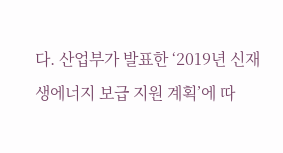다. 산업부가 발표한 ‘2019년 신재생에너지 보급 지원 계획’에 따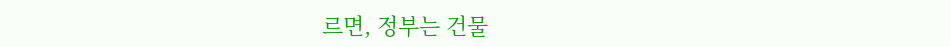르면, 정부는 건물